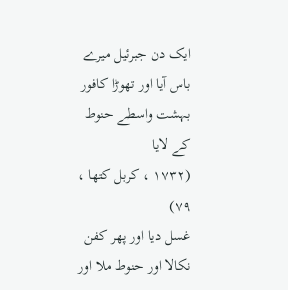ایک دن جبرئیل میرے باس آیا اور تھوڑا کافور بہشت واسطے حنوط کے لایا
(۱۷۳۲ ، کربل کتھا ، ۷۹)
غسل دیا اور پھر کفن نکالا اور حنوط ملا اور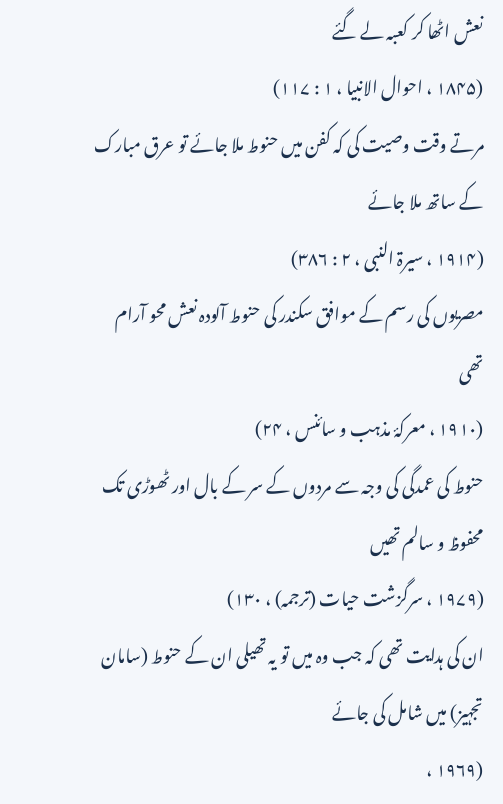نعش اٹھا کر کعبہ لے گئے
(۱۸۴۵ ، احوال الانبیا ، ۱ : ۱۱۷)
مرتے وقت وصیت کی کہ کفن میں حنوط ملا جائے تو عرق مبارک کے ساتھ ملا جائے
(۱۹۱۴ ، سیرۃ النبی ، ۲ : ۳۸۶)
مصریوں کی رسم کے موافق سکندر کی حنوط آلودہ نعش محو آرام تھی
(۱۹۱۰ ، معرکۂ مذہب و سائنس ، ۲۴)
حنوط کی عمدگی کی وجہ سے مردوں کے سر کے بال اور ٹھوڑی تک محفوظ و سالم تھیں
(۱۹۷۹ ، سرگزشت حیات (ترجمہ) ، ۱۳۰)
ان کی ہدایت تھی کہ جب وہ میں تو یہ تھیلی ان کے حنوط (سامان تجہیز) میں شامل کی جائے
(۱۹۶۹ ،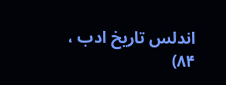اندلس تاریخ ادب ، ۸۴)